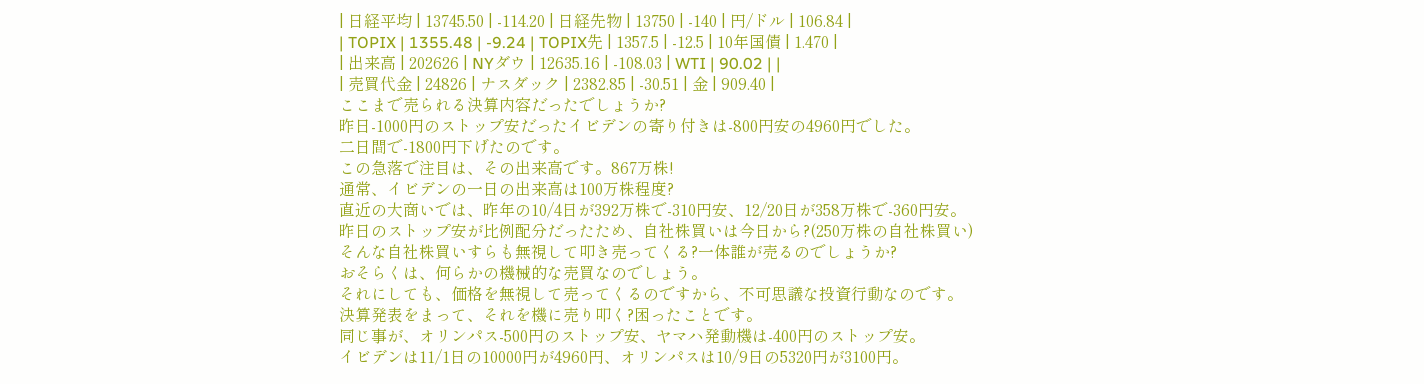| 日経平均 | 13745.50 | -114.20 | 日経先物 | 13750 | -140 | 円/ドル | 106.84 |
| TOPIX | 1355.48 | -9.24 | TOPIX先 | 1357.5 | -12.5 | 10年国債 | 1.470 |
| 出来高 | 202626 | NYダウ | 12635.16 | -108.03 | WTI | 90.02 | |
| 売買代金 | 24826 | ナスダック | 2382.85 | -30.51 | 金 | 909.40 |
ここまで売られる決算内容だったでしょうか?
昨日-1000円のストップ安だったイビデンの寄り付きは-800円安の4960円でした。
二日間で-1800円下げたのです。
この急落で注目は、その出来高です。867万株!
通常、イビデンの一日の出来高は100万株程度?
直近の大商いでは、昨年の10/4日が392万株で-310円安、12/20日が358万株で-360円安。
昨日のストップ安が比例配分だったため、自社株買いは今日から?(250万株の自社株買い)
そんな自社株買いすらも無視して叩き売ってくる?一体誰が売るのでしょうか?
おそらくは、何らかの機械的な売買なのでしょう。
それにしても、価格を無視して売ってくるのですから、不可思議な投資行動なのです。
決算発表をまって、それを機に売り叩く?困ったことです。
同じ事が、オリンパス-500円のストップ安、ヤマハ発動機は-400円のストップ安。
イビデンは11/1日の10000円が4960円、オリンパスは10/9日の5320円が3100円。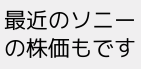最近のソニーの株価もです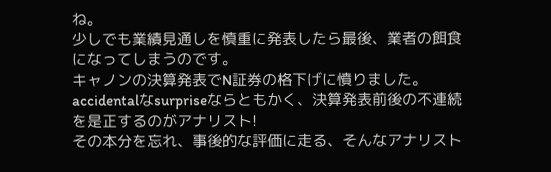ね。
少しでも業績見通しを慎重に発表したら最後、業者の餌食になってしまうのです。
キャノンの決算発表でN証券の格下げに憤りました。
accidentalなsurpriseならともかく、決算発表前後の不連続を是正するのがアナリスト!
その本分を忘れ、事後的な評価に走る、そんなアナリスト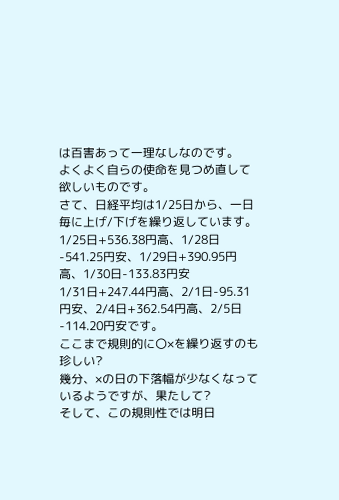は百害あって一理なしなのです。
よくよく自らの使命を見つめ直して欲しいものです。
さて、日経平均は1/25日から、一日毎に上げ/下げを繰り返しています。
1/25日+536.38円高、1/28日-541.25円安、1/29日+390.95円高、1/30日-133.83円安
1/31日+247.44円高、2/1日-95.31円安、2/4日+362.54円高、2/5日-114.20円安です。
ここまで規則的に〇×を繰り返すのも珍しい?
幾分、×の日の下落幅が少なくなっているようですが、果たして?
そして、この規則性では明日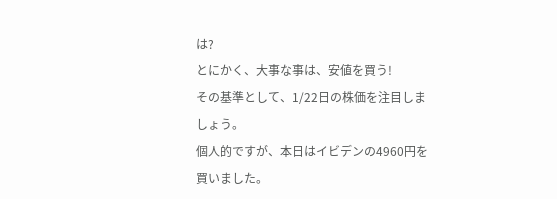は?
とにかく、大事な事は、安値を買う!
その基準として、1/22日の株価を注目しましょう。
個人的ですが、本日はイビデンの4960円を買いました。